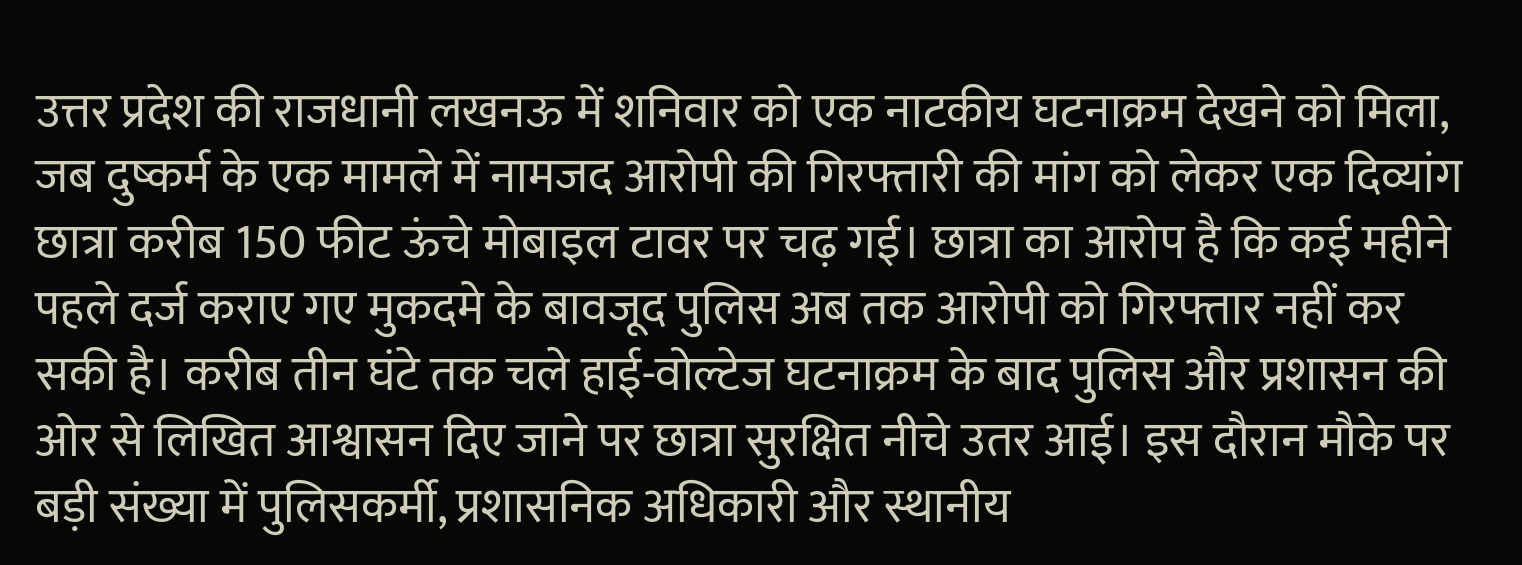उत्तर प्रदेश की राजधानी लखनऊ में शनिवार को एक नाटकीय घटनाक्रम देखने को मिला, जब दुष्कर्म के एक मामले में नामजद आरोपी की गिरफ्तारी की मांग को लेकर एक दिव्यांग छात्रा करीब 150 फीट ऊंचे मोबाइल टावर पर चढ़ गई। छात्रा का आरोप है कि कई महीने पहले दर्ज कराए गए मुकदमे के बावजूद पुलिस अब तक आरोपी को गिरफ्तार नहीं कर सकी है। करीब तीन घंटे तक चले हाई-वोल्टेज घटनाक्रम के बाद पुलिस और प्रशासन की ओर से लिखित आश्वासन दिए जाने पर छात्रा सुरक्षित नीचे उतर आई। इस दौरान मौके पर बड़ी संख्या में पुलिसकर्मी, प्रशासनिक अधिकारी और स्थानीय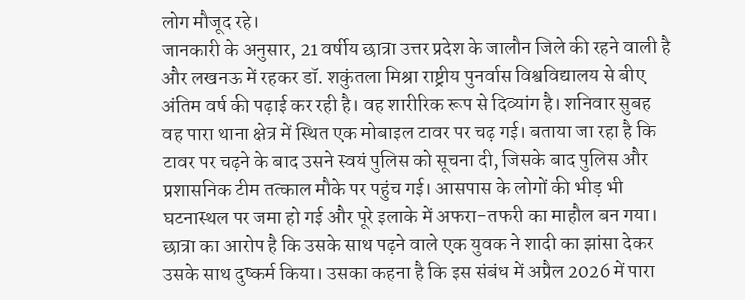लोग मौजूद रहे।
जानकारी के अनुसार, 21 वर्षीय छात्रा उत्तर प्रदेश के जालौन जिले की रहने वाली है और लखनऊ में रहकर डॉ. शकुंतला मिश्रा राष्ट्रीय पुनर्वास विश्वविद्यालय से बीए अंतिम वर्ष की पढ़ाई कर रही है। वह शारीरिक रूप से दिव्यांग है। शनिवार सुबह वह पारा थाना क्षेत्र में स्थित एक मोबाइल टावर पर चढ़ गई। बताया जा रहा है कि टावर पर चढ़ने के बाद उसने स्वयं पुलिस को सूचना दी, जिसके बाद पुलिस और प्रशासनिक टीम तत्काल मौके पर पहुंच गई। आसपास के लोगों की भीड़ भी घटनास्थल पर जमा हो गई और पूरे इलाके में अफरा-तफरी का माहौल बन गया।
छात्रा का आरोप है कि उसके साथ पढ़ने वाले एक युवक ने शादी का झांसा देकर उसके साथ दुष्कर्म किया। उसका कहना है कि इस संबंध में अप्रैल 2026 में पारा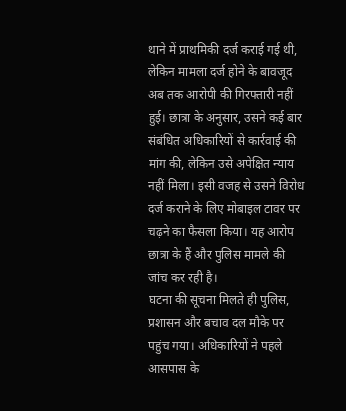थाने में प्राथमिकी दर्ज कराई गई थी, लेकिन मामला दर्ज होने के बावजूद अब तक आरोपी की गिरफ्तारी नहीं हुई। छात्रा के अनुसार, उसने कई बार संबंधित अधिकारियों से कार्रवाई की मांग की, लेकिन उसे अपेक्षित न्याय नहीं मिला। इसी वजह से उसने विरोध दर्ज कराने के लिए मोबाइल टावर पर चढ़ने का फैसला किया। यह आरोप छात्रा के हैं और पुलिस मामले की जांच कर रही है।
घटना की सूचना मिलते ही पुलिस, प्रशासन और बचाव दल मौके पर पहुंच गया। अधिकारियों ने पहले आसपास के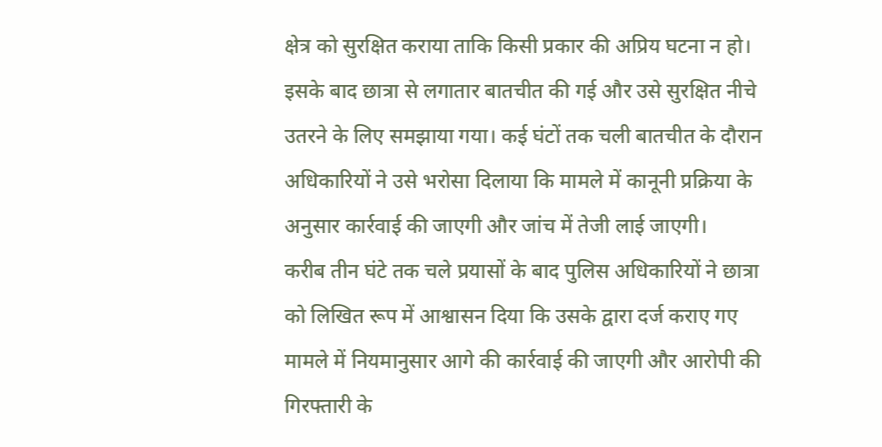क्षेत्र को सुरक्षित कराया ताकि किसी प्रकार की अप्रिय घटना न हो। इसके बाद छात्रा से लगातार बातचीत की गई और उसे सुरक्षित नीचे उतरने के लिए समझाया गया। कई घंटों तक चली बातचीत के दौरान अधिकारियों ने उसे भरोसा दिलाया कि मामले में कानूनी प्रक्रिया के अनुसार कार्रवाई की जाएगी और जांच में तेजी लाई जाएगी।
करीब तीन घंटे तक चले प्रयासों के बाद पुलिस अधिकारियों ने छात्रा को लिखित रूप में आश्वासन दिया कि उसके द्वारा दर्ज कराए गए मामले में नियमानुसार आगे की कार्रवाई की जाएगी और आरोपी की गिरफ्तारी के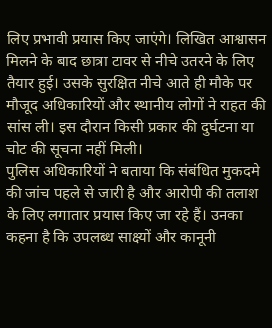लिए प्रभावी प्रयास किए जाएंगे। लिखित आश्वासन मिलने के बाद छात्रा टावर से नीचे उतरने के लिए तैयार हुई। उसके सुरक्षित नीचे आते ही मौके पर मौजूद अधिकारियों और स्थानीय लोगों ने राहत की सांस ली। इस दौरान किसी प्रकार की दुर्घटना या चोट की सूचना नहीं मिली।
पुलिस अधिकारियों ने बताया कि संबंधित मुकदमे की जांच पहले से जारी है और आरोपी की तलाश के लिए लगातार प्रयास किए जा रहे हैं। उनका कहना है कि उपलब्ध साक्ष्यों और कानूनी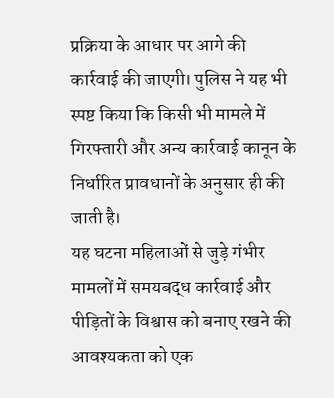प्रक्रिया के आधार पर आगे की कार्रवाई की जाएगी। पुलिस ने यह भी स्पष्ट किया कि किसी भी मामले में गिरफ्तारी और अन्य कार्रवाई कानून के निर्धारित प्रावधानों के अनुसार ही की जाती है।
यह घटना महिलाओं से जुड़े गंभीर मामलों में समयबद्ध कार्रवाई और पीड़ितों के विश्वास को बनाए रखने की आवश्यकता को एक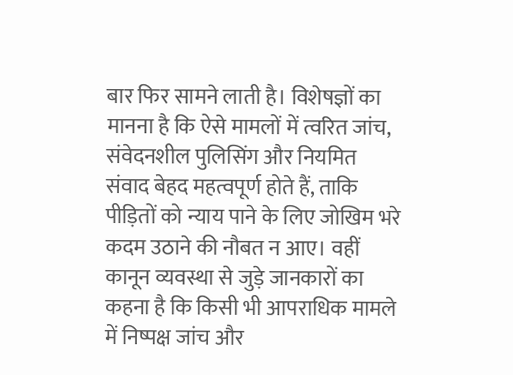बार फिर सामने लाती है। विशेषज्ञों का मानना है कि ऐसे मामलों में त्वरित जांच, संवेदनशील पुलिसिंग और नियमित संवाद बेहद महत्वपूर्ण होते हैं, ताकि पीड़ितों को न्याय पाने के लिए जोखिम भरे कदम उठाने की नौबत न आए। वहीं कानून व्यवस्था से जुड़े जानकारों का कहना है कि किसी भी आपराधिक मामले में निष्पक्ष जांच और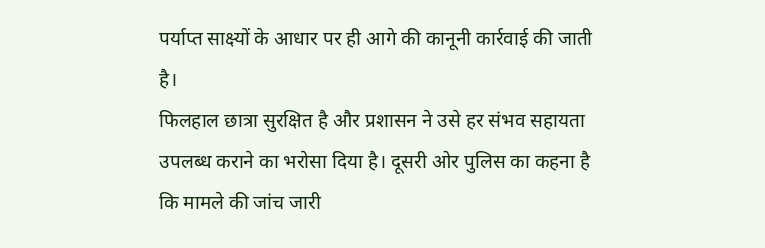पर्याप्त साक्ष्यों के आधार पर ही आगे की कानूनी कार्रवाई की जाती है।
फिलहाल छात्रा सुरक्षित है और प्रशासन ने उसे हर संभव सहायता उपलब्ध कराने का भरोसा दिया है। दूसरी ओर पुलिस का कहना है कि मामले की जांच जारी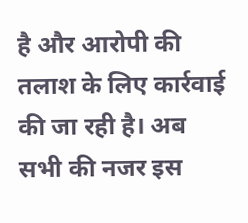है और आरोपी की तलाश के लिए कार्रवाई की जा रही है। अब सभी की नजर इस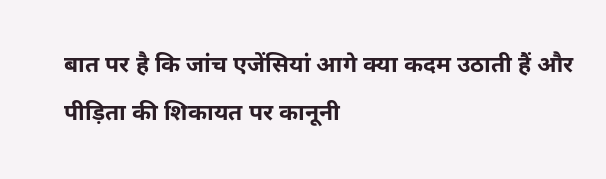बात पर है कि जांच एजेंसियां आगे क्या कदम उठाती हैं और पीड़िता की शिकायत पर कानूनी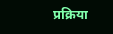प्रक्रिया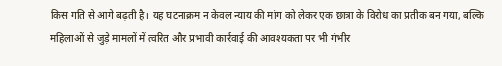किस गति से आगे बढ़ती है। यह घटनाक्रम न केवल न्याय की मांग को लेकर एक छात्रा के विरोध का प्रतीक बन गया, बल्कि महिलाओं से जुड़े मामलों में त्वरित और प्रभावी कार्रवाई की आवश्यकता पर भी गंभीर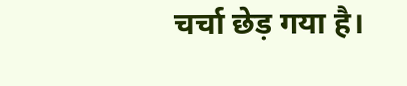चर्चा छेड़ गया है।